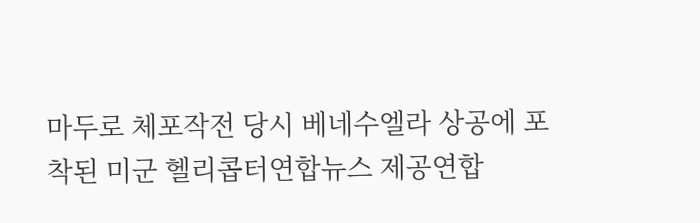마두로 체포작전 당시 베네수엘라 상공에 포착된 미군 헬리콥터연합뉴스 제공연합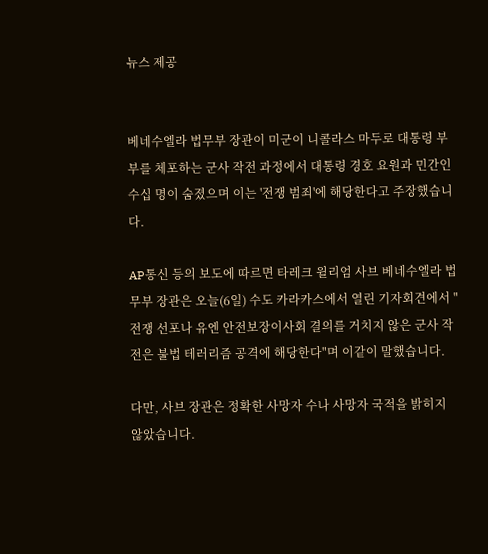뉴스 제공


베네수엘라 법무부 장관이 미군이 니콜라스 마두로 대통령 부부를 체포하는 군사 작전 과정에서 대통령 경호 요원과 민간인 수십 명이 숨졌으며 이는 '전쟁 범죄'에 해당한다고 주장했습니다.

AP통신 등의 보도에 따르면 타레크 윌리엄 사브 베네수엘라 법무부 장관은 오늘(6일) 수도 카라카스에서 열린 기자회견에서 "전쟁 선포나 유엔 안전보장이사회 결의를 거치지 않은 군사 작전은 불법 테러리즘 공격에 해당한다"며 이같이 말했습니다.

다만, 사브 장관은 정확한 사망자 수나 사망자 국적을 밝히지 않았습니다.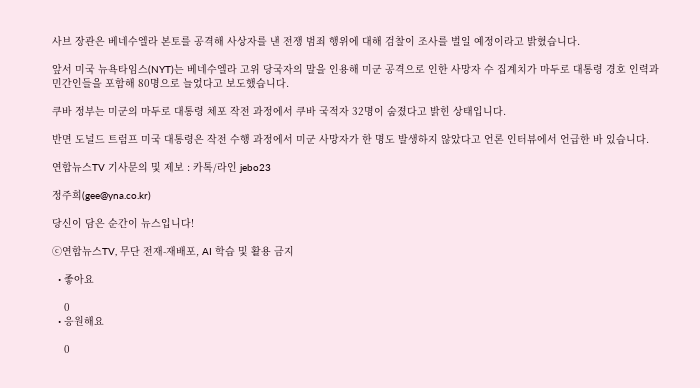사브 장관은 베네수엘라 본토를 공격해 사상자를 낸 전쟁 범죄 행위에 대해 검찰이 조사를 벌일 예정이라고 밝혔습니다.

앞서 미국 뉴욕타임스(NYT)는 베네수엘라 고위 당국자의 말을 인용해 미군 공격으로 인한 사망자 수 집계치가 마두로 대통령 경호 인력과 민간인들을 포함해 80명으로 늘었다고 보도했습니다.

쿠바 정부는 미군의 마두로 대통령 체포 작전 과정에서 쿠바 국적자 32명이 숨졌다고 밝힌 상태입니다.

반면 도널드 트럼프 미국 대통령은 작전 수행 과정에서 미군 사망자가 한 명도 발생하지 않았다고 언론 인터뷰에서 언급한 바 있습니다.

연합뉴스TV 기사문의 및 제보 : 카톡/라인 jebo23

정주희(gee@yna.co.kr)

당신이 담은 순간이 뉴스입니다!

ⓒ연합뉴스TV, 무단 전재-재배포, AI 학습 및 활용 금지

  • 좋아요

    0
  • 응원해요

    0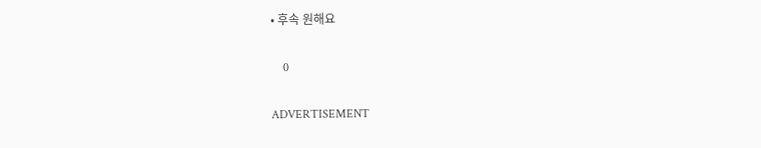• 후속 원해요

    0

ADVERTISEMENT